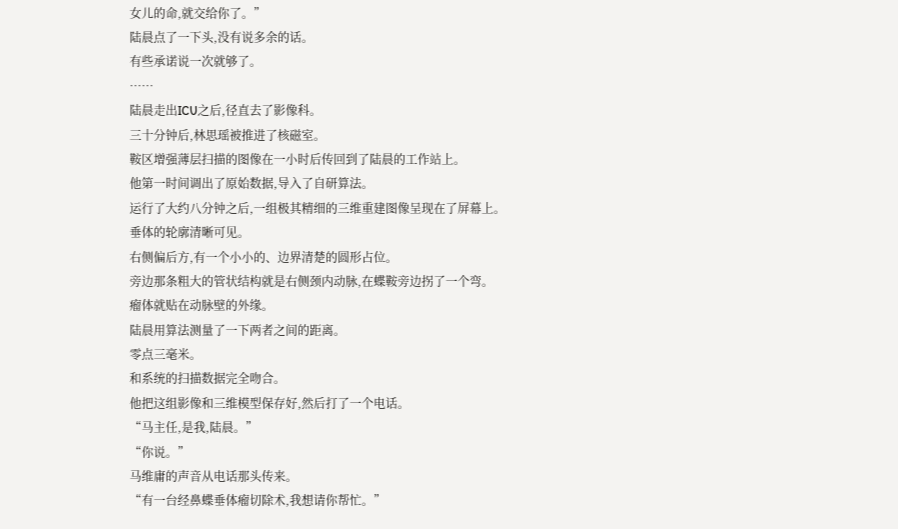女儿的命,就交给你了。”
陆晨点了一下头,没有说多余的话。
有些承诺说一次就够了。
……
陆晨走出ICU之后,径直去了影像科。
三十分钟后,林思瑶被推进了核磁室。
鞍区增强薄层扫描的图像在一小时后传回到了陆晨的工作站上。
他第一时间调出了原始数据,导入了自研算法。
运行了大约八分钟之后,一组极其精细的三维重建图像呈现在了屏幕上。
垂体的轮廓清晰可见。
右侧偏后方,有一个小小的、边界清楚的圆形占位。
旁边那条粗大的管状结构就是右侧颈内动脉,在蝶鞍旁边拐了一个弯。
瘤体就贴在动脉壁的外缘。
陆晨用算法测量了一下两者之间的距离。
零点三毫米。
和系统的扫描数据完全吻合。
他把这组影像和三维模型保存好,然后打了一个电话。
“马主任,是我,陆晨。”
“你说。”
马维庸的声音从电话那头传来。
“有一台经鼻蝶垂体瘤切除术,我想请你帮忙。”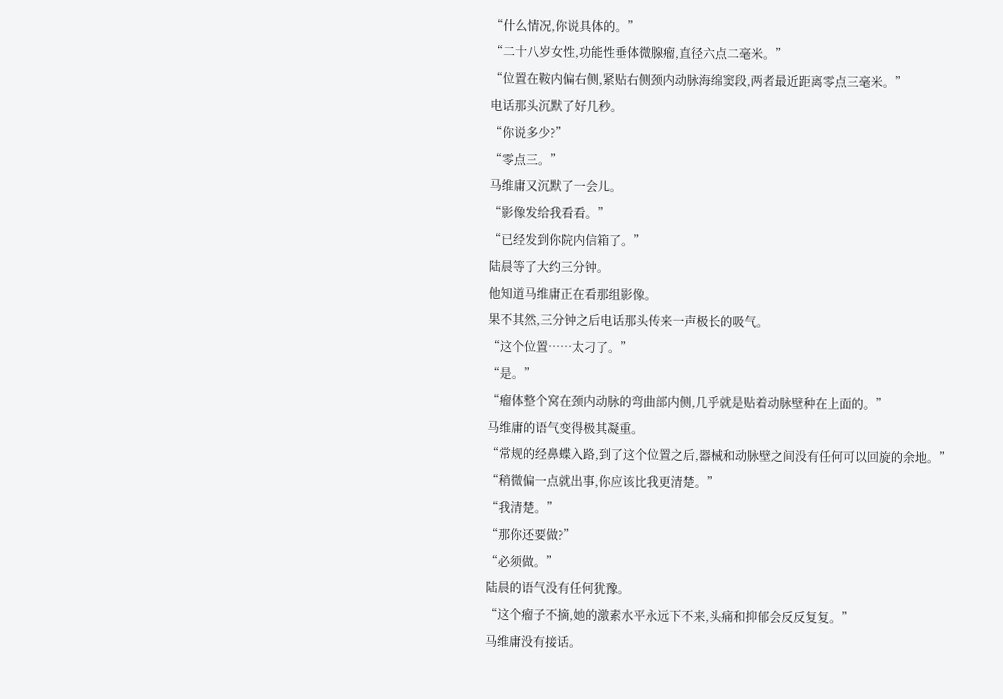“什么情况,你说具体的。”
“二十八岁女性,功能性垂体微腺瘤,直径六点二毫米。”
“位置在鞍内偏右侧,紧贴右侧颈内动脉海绵窦段,两者最近距离零点三毫米。”
电话那头沉默了好几秒。
“你说多少?”
“零点三。”
马维庸又沉默了一会儿。
“影像发给我看看。”
“已经发到你院内信箱了。”
陆晨等了大约三分钟。
他知道马维庸正在看那组影像。
果不其然,三分钟之后电话那头传来一声极长的吸气。
“这个位置……太刁了。”
“是。”
“瘤体整个窝在颈内动脉的弯曲部内侧,几乎就是贴着动脉壁种在上面的。”
马维庸的语气变得极其凝重。
“常规的经鼻蝶入路,到了这个位置之后,器械和动脉壁之间没有任何可以回旋的余地。”
“稍微偏一点就出事,你应该比我更清楚。”
“我清楚。”
“那你还要做?”
“必须做。”
陆晨的语气没有任何犹豫。
“这个瘤子不摘,她的激素水平永远下不来,头痛和抑郁会反反复复。”
马维庸没有接话。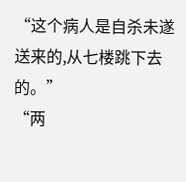“这个病人是自杀未遂送来的,从七楼跳下去的。”
“两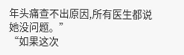年头痛查不出原因,所有医生都说她没问题。”
“如果这次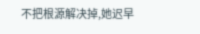不把根源解决掉,她迟早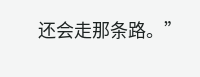还会走那条路。”